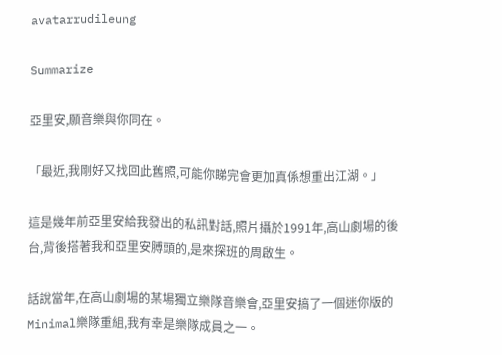avatarrudileung

Summarize

亞里安,願音樂與你同在。

「最近,我剛好又找回此舊照,可能你睇完會更加真係想重出江湖。」

這是幾年前亞里安給我發出的私訊對話,照片攝於1991年,高山劇場的後台,背後搭著我和亞里安膊頭的,是來探班的周啟生。

話說當年,在高山劇場的某場獨立樂隊音樂會,亞里安搞了一個迷你版的Minimal樂隊重組,我有幸是樂隊成員之一。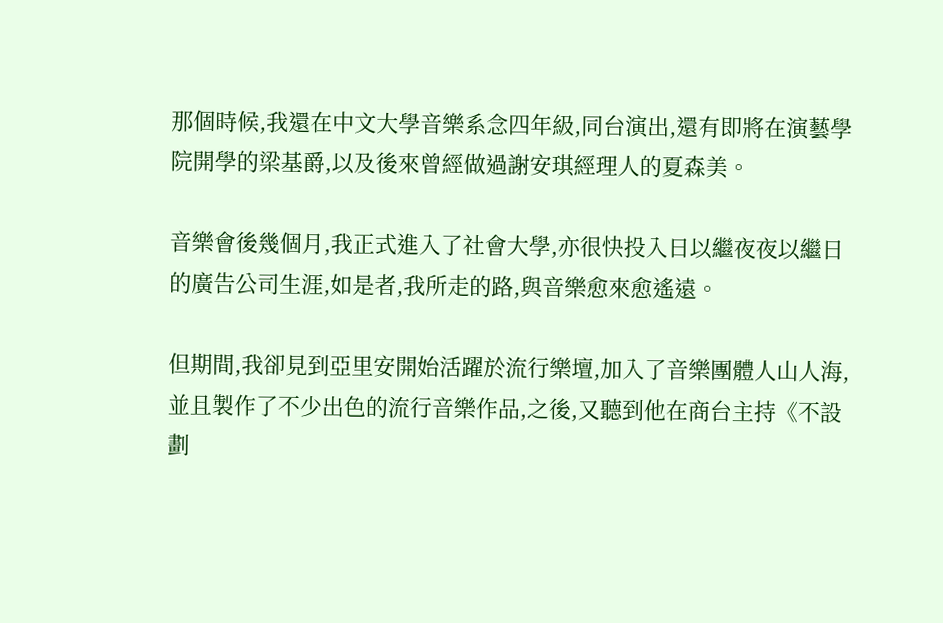那個時候,我還在中文大學音樂系念四年級,同台演出,還有即將在演藝學院開學的梁基爵,以及後來曾經做過謝安琪經理人的夏森美。

音樂會後幾個月,我正式進入了社會大學,亦很快投入日以繼夜夜以繼日的廣告公司生涯,如是者,我所走的路,與音樂愈來愈遙遠。

但期間,我卻見到亞里安開始活躍於流行樂壇,加入了音樂團體人山人海,並且製作了不少出色的流行音樂作品,之後,又聽到他在商台主持《不設劃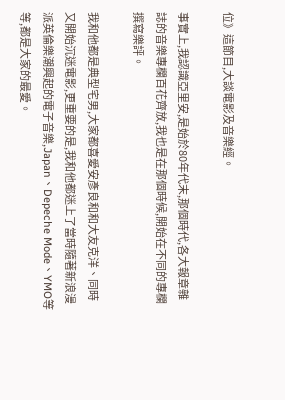位》這節目,大談電影及音樂經。

事實上,我認識亞里安,是始於80年代末,那個時代,各大報章雜誌的音樂專欄百花齊放,我也是在那個時候,開始在不同的專欄撰寫樂評。

我和他都是典型宅男,大家都喜愛安彥良和和大友克洋、同時又開始沉迷電影,更重要的是,我和他都迷上了當時隨著新浪漫派英倫樂潮興起的電子音樂,Japan、Depeche Mode、YMO等等,都是大家的最愛。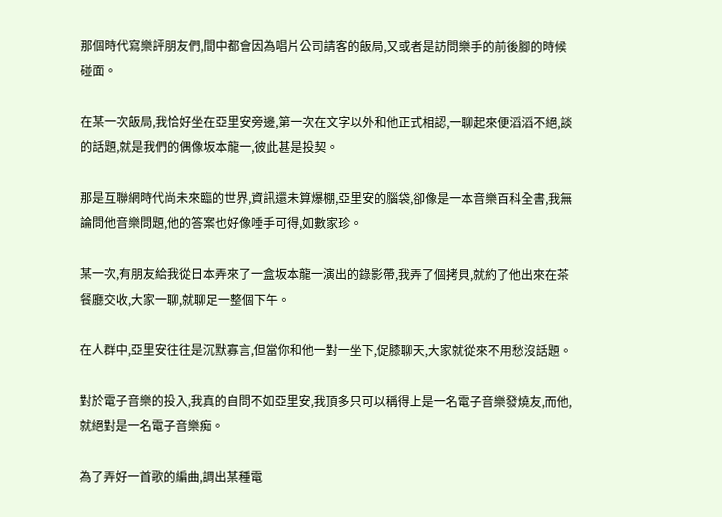那個時代寫樂評朋友們,間中都會因為唱片公司請客的飯局,又或者是訪問樂手的前後腳的時候碰面。

在某一次飯局,我恰好坐在亞里安旁邊,第一次在文字以外和他正式相認,一聊起來便滔滔不絕,談的話題,就是我們的偶像坂本龍一,彼此甚是投契。

那是互聯網時代尚未來臨的世界,資訊還未算爆棚,亞里安的腦袋,卻像是一本音樂百科全書,我無論問他音樂問題,他的答案也好像唾手可得,如數家珍。

某一次,有朋友給我從日本弄來了一盒坂本龍一演出的錄影帶,我弄了個拷貝,就約了他出來在茶餐廳交收,大家一聊,就聊足一整個下午。

在人群中,亞里安往往是沉默寡言,但當你和他一對一坐下,促膝聊天,大家就從來不用愁沒話題。

對於電子音樂的投入,我真的自問不如亞里安,我頂多只可以稱得上是一名電子音樂發燒友,而他,就絕對是一名電子音樂痴。

為了弄好一首歌的編曲,調出某種電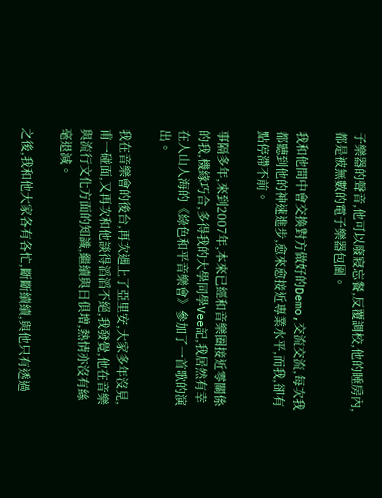子樂器的聲音,他可以廢寢忘餐,反覆調校,他的睡房內,都是被無數的電子樂器包圍。

我和他間中會交換對方做好的Demo,交流交流,每次我都聽到他的神速進步,愈來愈接近專業水平,而我,卻有點停滯不前。

事隔多年,來到2007年,本來已經和音樂圈接近零關係的我,機緣巧合,多得我的大學同學Vee記,我居然有幸在人山人海的《綠色和平音樂會》參加了一首歌的演出。

我在音樂會的後台,再次遇上了亞里安,大家多年沒見,甫一碰面,又再次和他談得滔滔不絕,我發覺,他在音樂與流行文化方面的知識,繼續與日俱增,熱情亦沒有絲毫退減。

之後,我和他大家各有各忙,斷斷續續,與他只有透過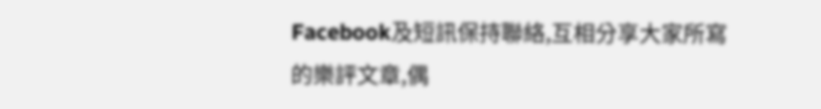Facebook及短訊保持聯絡,互相分享大家所寫的樂評文章,偶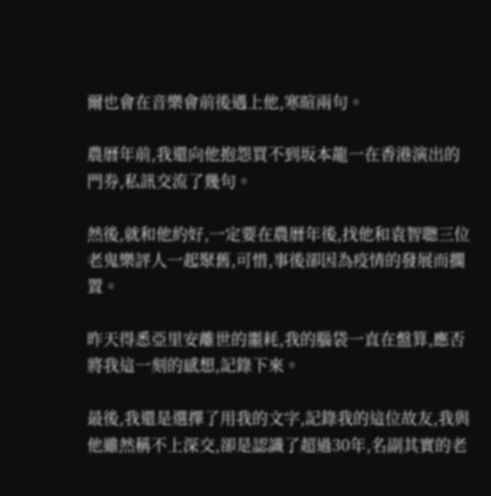爾也會在音樂會前後遇上他,寒暄兩句。

農曆年前,我還向他抱怨買不到坂本龍一在香港演出的門券,私訊交流了幾句。

然後,就和他約好,一定要在農曆年後,找他和袁智聰三位老鬼樂評人一起聚舊,可惜,事後卻因為疫情的發展而擱置。

昨天得悉亞里安離世的噩耗,我的腦袋一直在盤算,應否將我這一刻的感想,記錄下來。

最後,我還是選擇了用我的文字,記錄我的這位故友,我與他雖然稱不上深交,卻是認識了超過30年,名副其實的老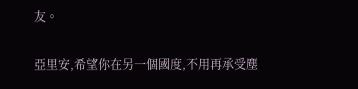友。

亞里安,希望你在另一個國度,不用再承受塵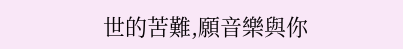世的苦難,願音樂與你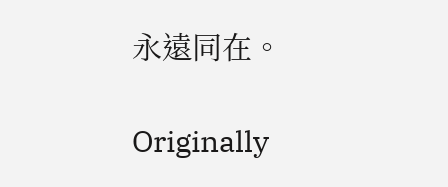永遠同在。

Originally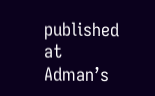published at Adman’s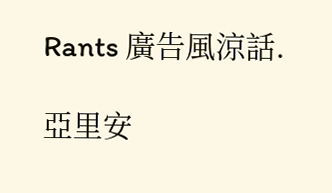Rants 廣告風涼話.

亞里安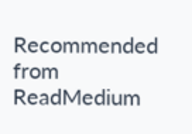Recommended from ReadMedium